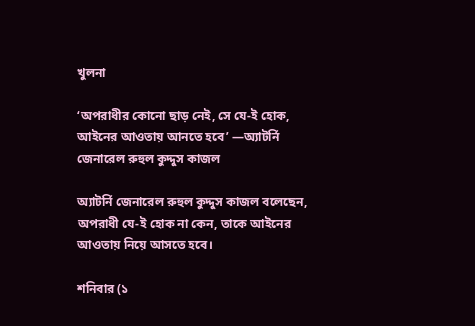খুলনা

‘অপরাধীর কোনো ছাড় নেই, সে যে-ই হোক, আইনের আওতায় আনতে হবে’ —অ্যাটর্নি জেনারেল রুহুল কুদ্দুস কাজল

অ্যাটর্নি জেনারেল রুহুল কুদ্দুস কাজল বলেছেন, অপরাধী যে-ই হোক না কেন, তাকে আইনের আওতায় নিয়ে আসতে হবে।

শনিবার (১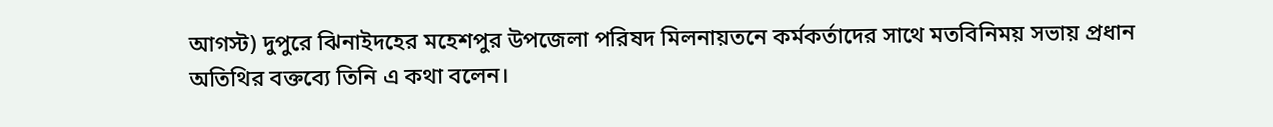আগস্ট) দুপুরে ঝিনাইদহের মহেশপুর উপজেলা পরিষদ মিলনায়তনে কর্মকর্তাদের সাথে মতবিনিময় সভায় প্রধান অতিথির বক্তব্যে তিনি এ কথা বলেন।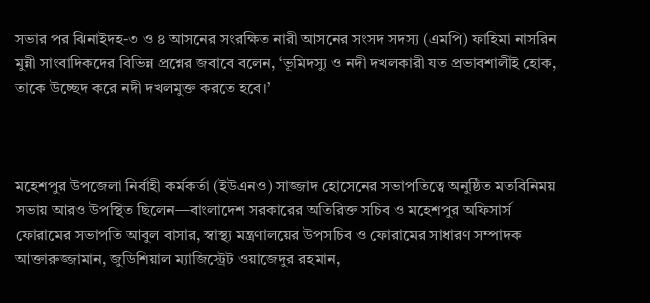সভার পর ঝিনাইদহ-৩ ও ৪ আসনের সংরক্ষিত নারী আসনের সংসদ সদস্য (এমপি) ফাহিমা নাসরিন মুন্নী সাংবাদিকদের বিভিন্ন প্রশ্নের জবাবে বলেন, ‘ভূমিদস্যু ও নদী দখলকারী যত প্রভাবশালীই হোক, তাকে উচ্ছেদ করে নদী দখলমুক্ত করতে হবে।’



মহেশপুর উপজেলা নির্বাহী কর্মকর্তা (ইউএনও) সাজ্জাদ হোসেনের সভাপতিত্বে অনুষ্ঠিত মতবিনিময় সভায় আরও উপস্থিত ছিলেন—বাংলাদেশ সরকারের অতিরিক্ত সচিব ও মহেশপুর অফিসার্স ফোরামের সভাপতি আবুল বাসার, স্বাস্থ্য মন্ত্রণালয়ের উপসচিব ও ফোরামের সাধারণ সম্পাদক আক্তারুজ্জামান, জুডিশিয়াল ম্যাজিস্ট্রেট ওয়াজেদুর রহমান,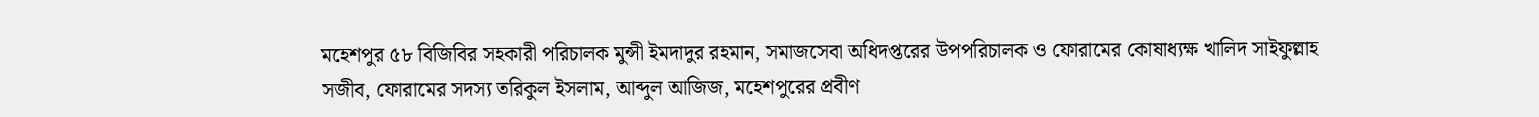মহেশপুর ৫৮ বিজিবির সহকারী পরিচালক মুন্সী ইমদাদুর রহমান, সমাজসেবা অধিদপ্তরের উপপরিচালক ও ফোরামের কোষাধ্যক্ষ খালিদ সাইফুল্লাহ সজীব, ফোরামের সদস্য তরিকুল ইসলাম, আব্দুল আজিজ, মহেশপুরের প্রবীণ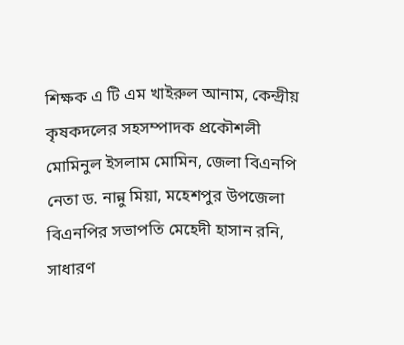শিক্ষক এ টি এম খাইরুল আনাম, কেন্দ্রীয় কৃষকদলের সহসম্পাদক প্রকৌশলী মোমিনুল ইসলাম মোমিন, জেলা বিএনপি নেতা ড. নান্নু মিয়া, মহেশপুর উপজেলা বিএনপির সভাপতি মেহেদী হাসান রনি, সাধারণ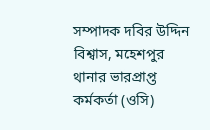সম্পাদক দবির উদ্দিন বিশ্বাস, মহেশপুর থানার ভারপ্রাপ্ত কর্মকর্তা (ওসি)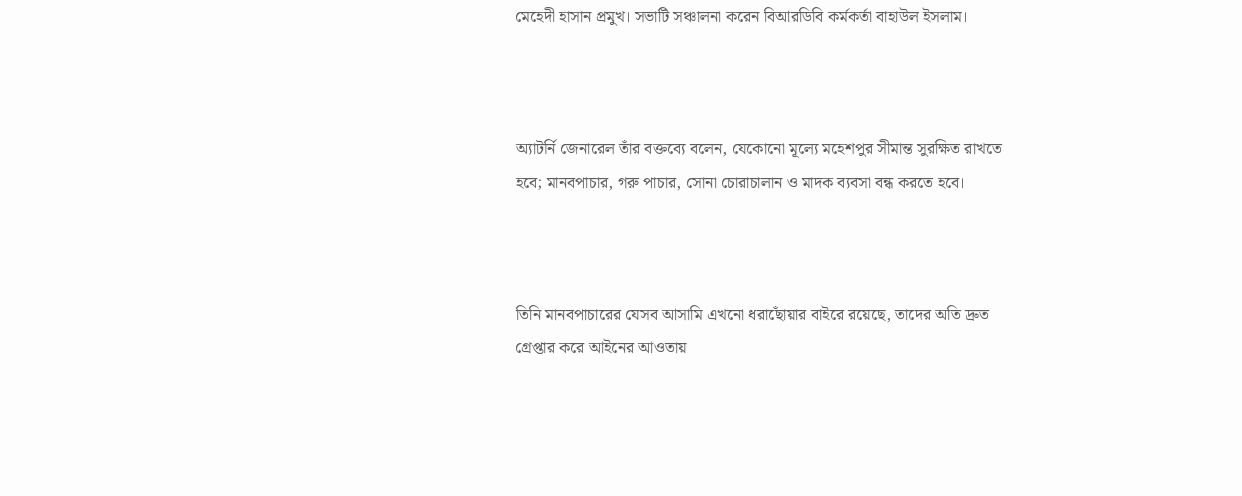মেহেদী হাসান প্রমুখ। সভাটি সঞ্চালনা করেন বিআরডিবি কর্মকর্তা বাহাউল ইসলাম।



অ্যাটর্নি জেনারেল তাঁর বক্তব্যে বলেন, যেকোনো মূল্যে মহেশপুর সীমান্ত সুরক্ষিত রাখতে হবে; মানবপাচার, গরু পাচার, সোনা চোরাচালান ও মাদক ব্যবসা বন্ধ করতে হবে।



তিনি মানবপাচারের যেসব আসামি এখনো ধরাছোঁয়ার বাইরে রয়েছে, তাদের অতি দ্রুত গ্রেপ্তার করে আইনের আওতায়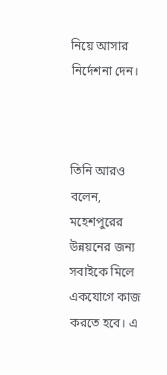নিয়ে আসার নির্দেশনা দেন।



তিনি আরও বলেন, মহেশপুরের উন্নয়নের জন্য সবাইকে মিলে একযোগে কাজ করতে হবে। এ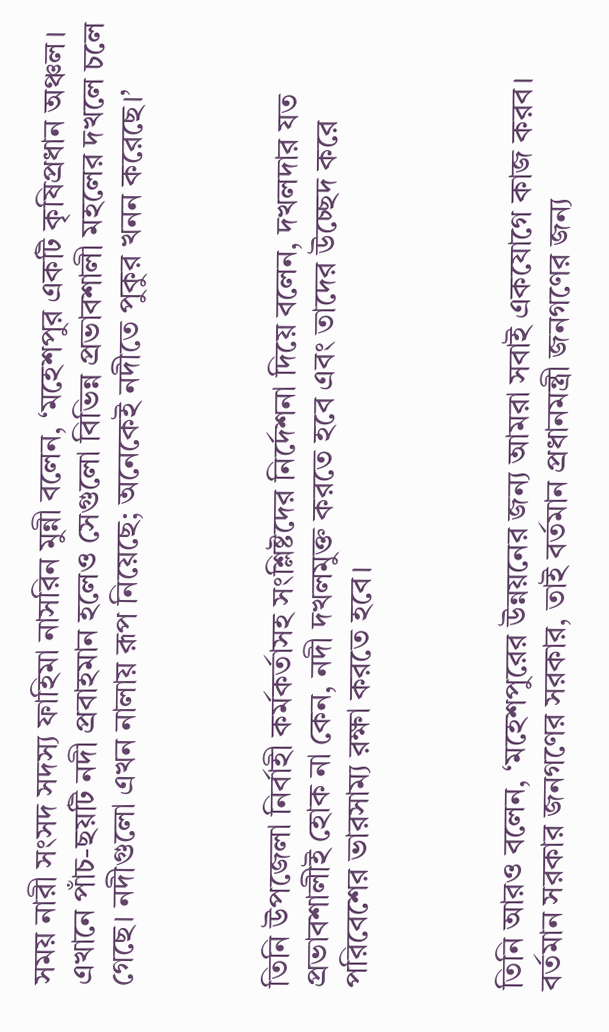সময় নারী সংসদ সদস্য ফাহিমা নাসরিন মুন্নী বলেন, ‘মহেশপুর একটি কৃষিপ্রধান অঞ্চল। এখানে পাঁচ-ছয়টি নদী প্রবাহমান হলেও সেগুলো বিভিন্ন প্রভাবশালী মহলের দখলে চলে গেছে। নদীগুলো এখন নালায় রূপ নিয়েছে; অনেকেই নদীতে পুকুর খনন করেছে।’



তিনি উপজেলা নির্বাহী কর্মকর্তাসহ সংশ্লিষ্টদের নির্দেশনা দিয়ে বলেন, দখলদার যত প্রভাবশালীই হোক না কেন, নদী দখলমুক্ত করতে হবে এবং তাদের উচ্ছেদ করে পরিবেশের ভারসাম্য রক্ষা করতে হবে।



তিনি আরও বলেন, ‘মহেশপুরের উন্নয়নের জন্য আমরা সবাই একযোগে কাজ করব। বর্তমান সরকার জনগণের সরকার, তাই বর্তমান প্রধানমন্ত্রী জনগণের জন্য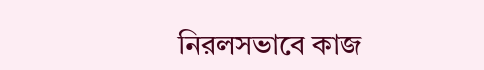নিরলসভাবে কাজ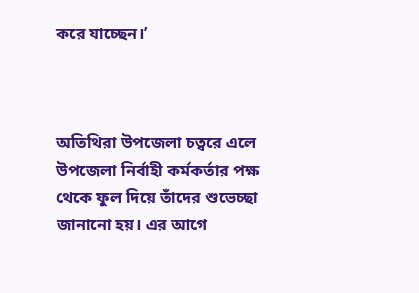করে যাচ্ছেন।’



অতিথিরা উপজেলা চত্বরে এলে উপজেলা নির্বাহী কর্মকর্তার পক্ষ থেকে ফুল দিয়ে তাঁদের শুভেচ্ছা জানানো হয়। এর আগে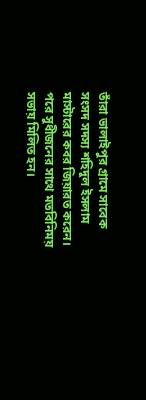তাঁরা ভালাইপুর গ্রামে সাবেক সংসদ সদস্য শহিদুল ইসলাম মাস্টারের কবর জিয়ারত করেন। পরে সুধীজনের সাথে মতবিনিময় সভায় মিলিত হন।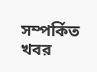সম্পর্কিত খবর